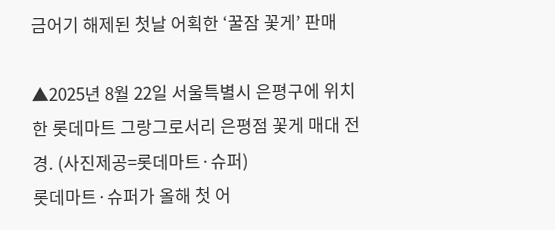금어기 해제된 첫날 어획한 ‘꿀잠 꽃게’ 판매

▲2025년 8월 22일 서울특별시 은평구에 위치한 롯데마트 그랑그로서리 은평점 꽃게 매대 전경. (사진제공=롯데마트·슈퍼)
롯데마트·슈퍼가 올해 첫 어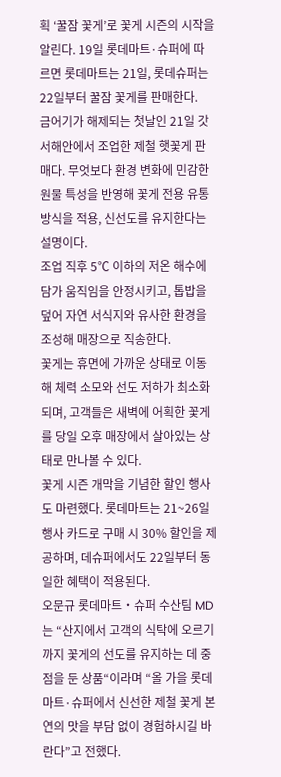획 ‘꿀잠 꽃게’로 꽃게 시즌의 시작을 알린다. 19일 롯데마트·슈퍼에 따르면 롯데마트는 21일, 롯데슈퍼는 22일부터 꿀잠 꽃게를 판매한다.
금어기가 해제되는 첫날인 21일 갓 서해안에서 조업한 제철 햇꽃게 판매다. 무엇보다 환경 변화에 민감한 원물 특성을 반영해 꽃게 전용 유통 방식을 적용, 신선도를 유지한다는 설명이다.
조업 직후 5℃ 이하의 저온 해수에 담가 움직임을 안정시키고, 톱밥을 덮어 자연 서식지와 유사한 환경을 조성해 매장으로 직송한다.
꽃게는 휴면에 가까운 상태로 이동해 체력 소모와 선도 저하가 최소화되며, 고객들은 새벽에 어획한 꽃게를 당일 오후 매장에서 살아있는 상태로 만나볼 수 있다.
꽃게 시즌 개막을 기념한 할인 행사도 마련했다. 롯데마트는 21~26일 행사 카드로 구매 시 30% 할인을 제공하며, 데슈퍼에서도 22일부터 동일한 혜택이 적용된다.
오문규 롯데마트‧슈퍼 수산팀 MD는 “산지에서 고객의 식탁에 오르기까지 꽃게의 선도를 유지하는 데 중점을 둔 상품“이라며 “올 가을 롯데마트·슈퍼에서 신선한 제철 꽃게 본연의 맛을 부담 없이 경험하시길 바란다”고 전했다.